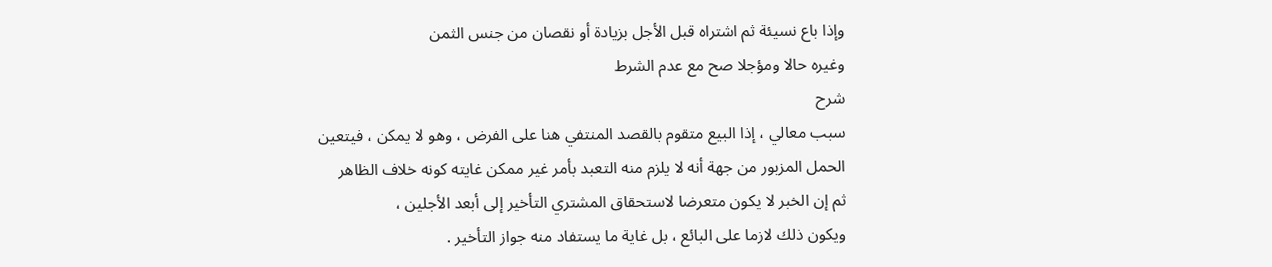وإذا باع نسيئة ثم اشتراه قبل الأجل بزيادة أو نقصان من جنس الثمن
وغيره حالا ومؤجلا صح مع عدم الشرط
شرح
سبب معالي ، إذا البيع متقوم بالقصد المنتفي هنا على الفرض ، وهو لا يمكن ، فيتعين
الحمل المزبور من جهة أنه لا يلزم منه التعبد بأمر غير ممكن غايته كونه خلاف الظاهر
ثم إن الخبر لا يكون متعرضا لاستحقاق المشتري التأخير إلى أبعد الأجلين ،
ويكون ذلك لازما على البائع ، بل غاية ما يستفاد منه جواز التأخير .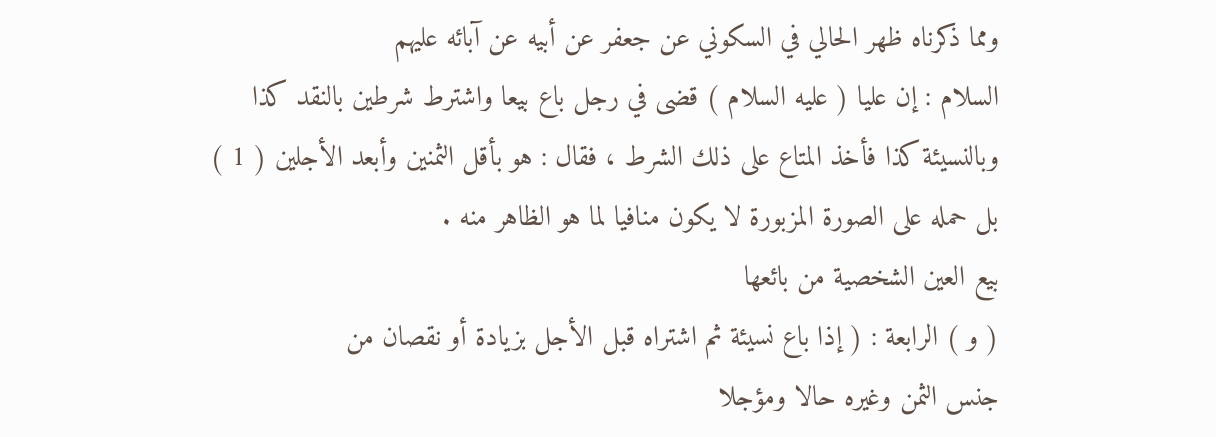ومما ذكرناه ظهر الحالي في السكوني عن جعفر عن أبيه عن آبائه عليهم
السلام : إن عليا ( عليه السلام ) قضى في رجل باع بيعا واشترط شرطين بالنقد كذا
وبالنسيئة كذا فأخذ المتاع على ذلك الشرط ، فقال : هو بأقل الثمنين وأبعد الأجلين ( 1 )
بل حمله على الصورة المزبورة لا يكون منافيا لما هو الظاهر منه .
بيع العين الشخصية من بائعها
( و ) الرابعة : ( إذا باع نسيئة ثم اشتراه قبل الأجل بزيادة أو نقصان من
جنس الثمن وغيره حالا ومؤجلا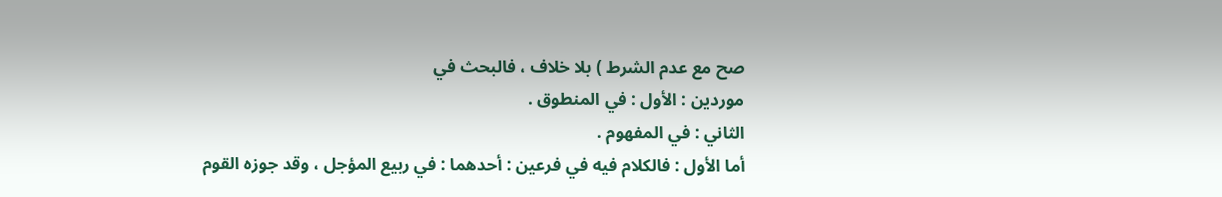صح مع عدم الشرط ) بلا خلاف ، فالبحث في
موردين : الأول : في المنطوق .
الثاني : في المفهوم .
أما الأول : فالكلام فيه في فرعين : أحدهما : في ربيع المؤجل ، وقد جوزه القوم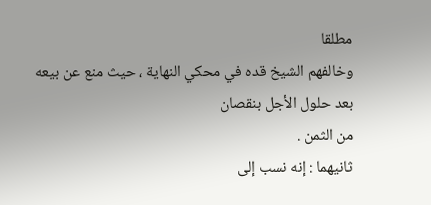مطلقا
وخالفهم الشيخ قده في محكي النهاية ، حيث منع عن بيعه بعد حلول الأجل بنقصان
من الثمن .
ثانيهما : إنه نسب إلى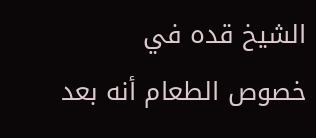الشيخ قده في خصوص الطعام أنه بعد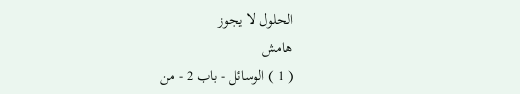الحلول لا يجوز
هامش
( 1 ) الوسائل - باب 2 - من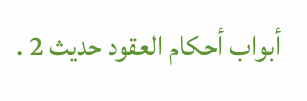أبواب أحكام العقود حديث 2 .